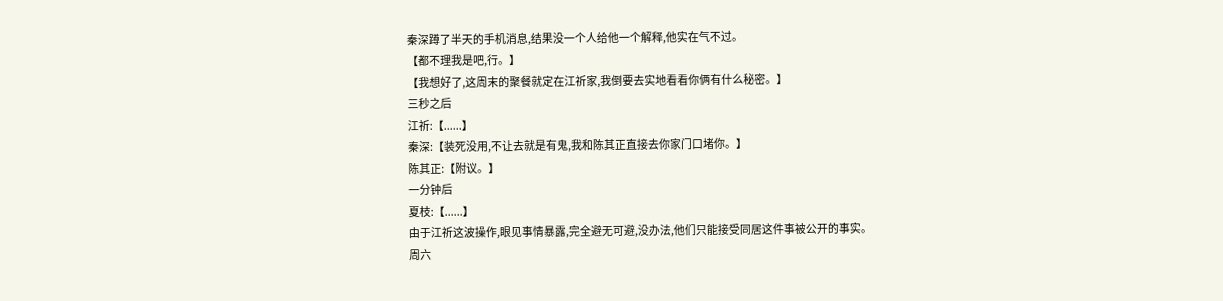秦深蹲了半天的手机消息,结果没一个人给他一个解释,他实在气不过。
【都不理我是吧,行。】
【我想好了,这周末的聚餐就定在江祈家,我倒要去实地看看你俩有什么秘密。】
三秒之后
江祈:【......】
秦深:【装死没用,不让去就是有鬼,我和陈其正直接去你家门口堵你。】
陈其正:【附议。】
一分钟后
夏枝:【......】
由于江祈这波操作,眼见事情暴露,完全避无可避,没办法,他们只能接受同居这件事被公开的事实。
周六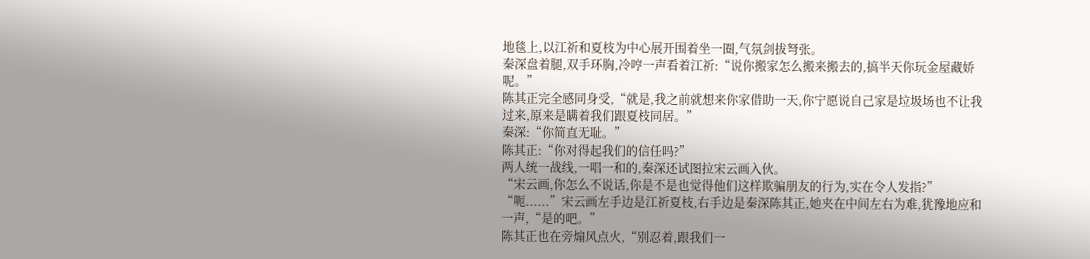地毯上,以江祈和夏枝为中心展开围着坐一圈,气氛剑拔弩张。
秦深盘着腿,双手环胸,冷哼一声看着江祈:“说你搬家怎么搬来搬去的,搞半天你玩金屋藏娇呢。”
陈其正完全感同身受,“就是,我之前就想来你家借助一天,你宁愿说自己家是垃圾场也不让我过来,原来是瞒着我们跟夏枝同居。”
秦深:“你简直无耻。”
陈其正:“你对得起我们的信任吗?”
两人统一战线,一唱一和的,秦深还试图拉宋云画入伙。
“宋云画,你怎么不说话,你是不是也觉得他们这样欺骗朋友的行为,实在令人发指?”
“呃......”宋云画左手边是江祈夏枝,右手边是秦深陈其正,她夹在中间左右为难,犹豫地应和一声,“是的吧。”
陈其正也在旁煽风点火,“别忍着,跟我们一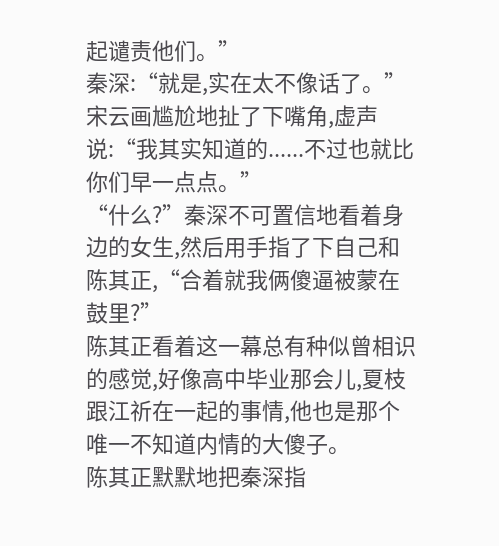起谴责他们。”
秦深:“就是,实在太不像话了。”
宋云画尴尬地扯了下嘴角,虚声说:“我其实知道的......不过也就比你们早一点点。”
“什么?”秦深不可置信地看着身边的女生,然后用手指了下自己和陈其正,“合着就我俩傻逼被蒙在鼓里?”
陈其正看着这一幕总有种似曾相识的感觉,好像高中毕业那会儿,夏枝跟江祈在一起的事情,他也是那个唯一不知道内情的大傻子。
陈其正默默地把秦深指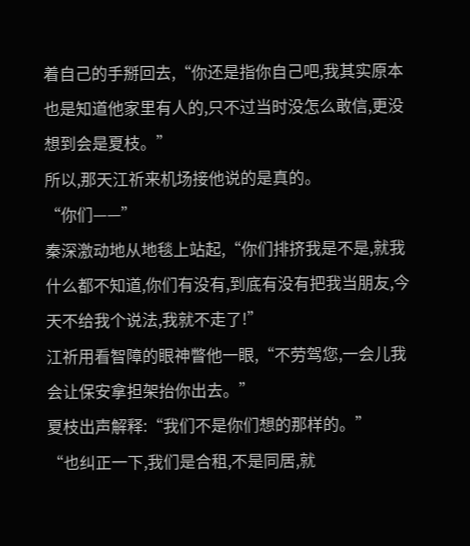着自己的手掰回去,“你还是指你自己吧,我其实原本也是知道他家里有人的,只不过当时没怎么敢信,更没想到会是夏枝。”
所以,那天江祈来机场接他说的是真的。
“你们——”
秦深激动地从地毯上站起,“你们排挤我是不是,就我什么都不知道,你们有没有,到底有没有把我当朋友,今天不给我个说法,我就不走了!”
江祈用看智障的眼神瞥他一眼,“不劳驾您,一会儿我会让保安拿担架抬你出去。”
夏枝出声解释:“我们不是你们想的那样的。”
“也纠正一下,我们是合租,不是同居,就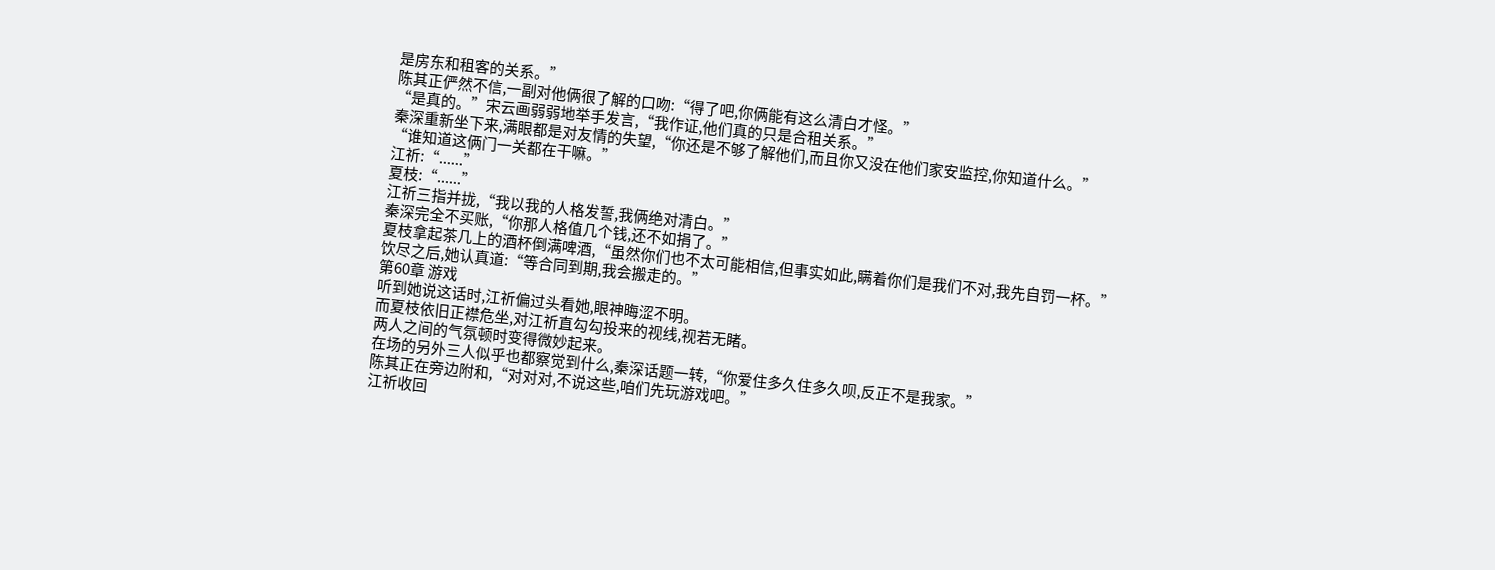是房东和租客的关系。”
陈其正俨然不信,一副对他俩很了解的口吻:“得了吧,你俩能有这么清白才怪。”
“是真的。”宋云画弱弱地举手发言,“我作证,他们真的只是合租关系。”
秦深重新坐下来,满眼都是对友情的失望,“你还是不够了解他们,而且你又没在他们家安监控,你知道什么。”
“谁知道这俩门一关都在干嘛。”
江祈:“......”
夏枝:“......”
江祈三指并拢,“我以我的人格发誓,我俩绝对清白。”
秦深完全不买账,“你那人格值几个钱,还不如捐了。”
夏枝拿起茶几上的酒杯倒满啤酒,“虽然你们也不太可能相信,但事实如此,瞒着你们是我们不对,我先自罚一杯。”
饮尽之后,她认真道:“等合同到期,我会搬走的。”
第60章 游戏
听到她说这话时,江祈偏过头看她,眼神晦涩不明。
而夏枝依旧正襟危坐,对江祈直勾勾投来的视线,视若无睹。
两人之间的气氛顿时变得微妙起来。
在场的另外三人似乎也都察觉到什么,秦深话题一转,“你爱住多久住多久呗,反正不是我家。”
陈其正在旁边附和,“对对对,不说这些,咱们先玩游戏吧。”
江祈收回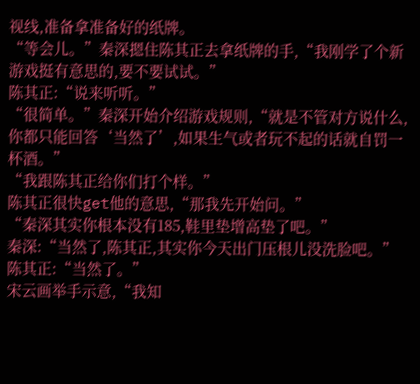视线,准备拿准备好的纸牌。
“等会儿。”秦深摁住陈其正去拿纸牌的手,“我刚学了个新游戏挺有意思的,要不要试试。”
陈其正:“说来听听。”
“很简单。”秦深开始介绍游戏规则,“就是不管对方说什么,你都只能回答‘当然了’,如果生气或者玩不起的话就自罚一杯酒。”
“我跟陈其正给你们打个样。”
陈其正很快get他的意思,“那我先开始问。”
“秦深其实你根本没有185,鞋里垫增高垫了吧。”
秦深:“当然了,陈其正,其实你今天出门压根儿没洗脸吧。”
陈其正:“当然了。”
宋云画举手示意,“我知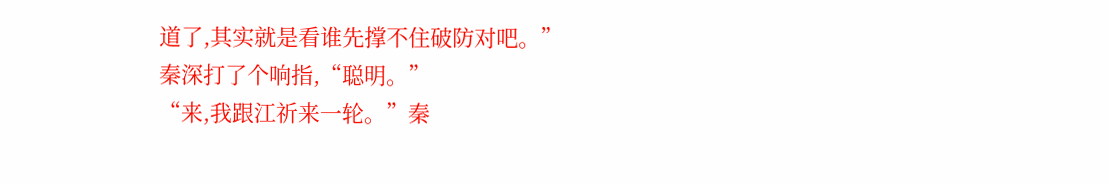道了,其实就是看谁先撑不住破防对吧。”
秦深打了个响指,“聪明。”
“来,我跟江祈来一轮。”秦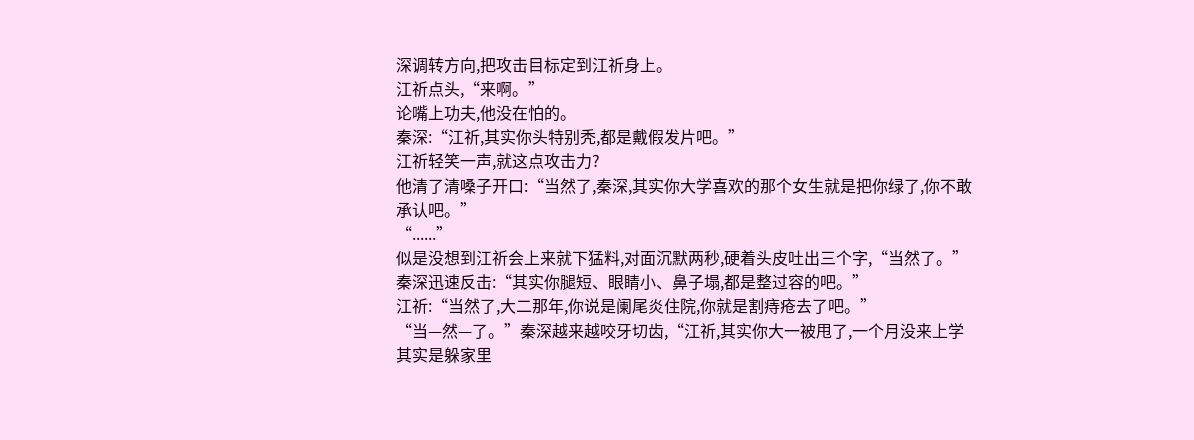深调转方向,把攻击目标定到江祈身上。
江祈点头,“来啊。”
论嘴上功夫,他没在怕的。
秦深:“江祈,其实你头特别秃,都是戴假发片吧。”
江祈轻笑一声,就这点攻击力?
他清了清嗓子开口:“当然了,秦深,其实你大学喜欢的那个女生就是把你绿了,你不敢承认吧。”
“......”
似是没想到江祈会上来就下猛料,对面沉默两秒,硬着头皮吐出三个字,“当然了。”
秦深迅速反击:“其实你腿短、眼睛小、鼻子塌,都是整过容的吧。”
江祈:“当然了,大二那年,你说是阑尾炎住院,你就是割痔疮去了吧。”
“当—然—了。”秦深越来越咬牙切齿,“江祈,其实你大一被甩了,一个月没来上学其实是躲家里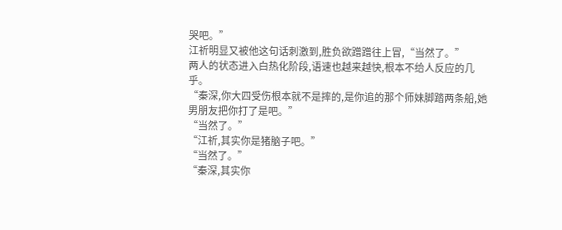哭吧。”
江祈明显又被他这句话刺激到,胜负欲蹭蹭往上冒,“当然了。”
两人的状态进入白热化阶段,语速也越来越快,根本不给人反应的几乎。
“秦深,你大四受伤根本就不是摔的,是你追的那个师妹脚踏两条船,她男朋友把你打了是吧。”
“当然了。”
“江祈,其实你是猪脑子吧。”
“当然了。”
“秦深,其实你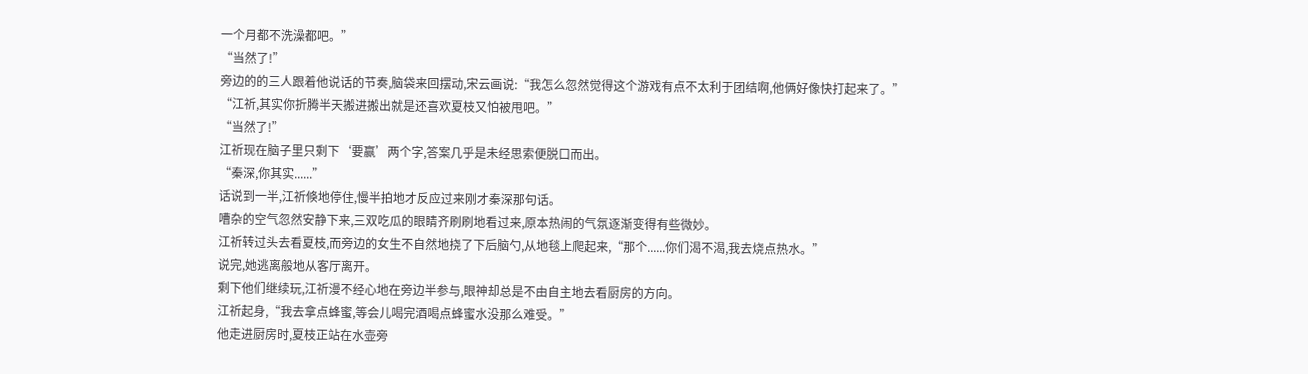一个月都不洗澡都吧。”
“当然了!”
旁边的的三人跟着他说话的节奏,脑袋来回摆动,宋云画说:“我怎么忽然觉得这个游戏有点不太利于团结啊,他俩好像快打起来了。”
“江祈,其实你折腾半天搬进搬出就是还喜欢夏枝又怕被甩吧。”
“当然了!”
江祈现在脑子里只剩下‘要赢’两个字,答案几乎是未经思索便脱口而出。
“秦深,你其实......”
话说到一半,江祈倏地停住,慢半拍地才反应过来刚才秦深那句话。
嘈杂的空气忽然安静下来,三双吃瓜的眼睛齐刷刷地看过来,原本热闹的气氛逐渐变得有些微妙。
江祈转过头去看夏枝,而旁边的女生不自然地挠了下后脑勺,从地毯上爬起来,“那个......你们渴不渴,我去烧点热水。”
说完,她逃离般地从客厅离开。
剩下他们继续玩,江祈漫不经心地在旁边半参与,眼神却总是不由自主地去看厨房的方向。
江祈起身,“我去拿点蜂蜜,等会儿喝完酒喝点蜂蜜水没那么难受。”
他走进厨房时,夏枝正站在水壶旁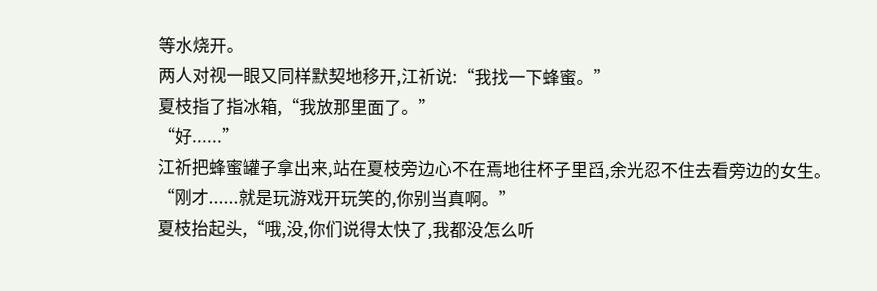等水烧开。
两人对视一眼又同样默契地移开,江祈说:“我找一下蜂蜜。”
夏枝指了指冰箱,“我放那里面了。”
“好......”
江祈把蜂蜜罐子拿出来,站在夏枝旁边心不在焉地往杯子里舀,余光忍不住去看旁边的女生。
“刚才......就是玩游戏开玩笑的,你别当真啊。”
夏枝抬起头,“哦,没,你们说得太快了,我都没怎么听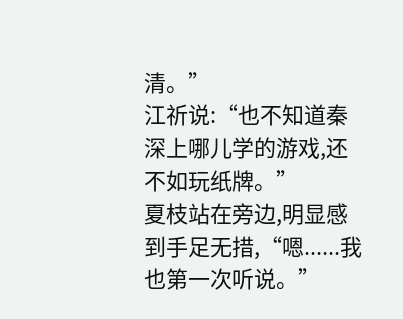清。”
江祈说:“也不知道秦深上哪儿学的游戏,还不如玩纸牌。”
夏枝站在旁边,明显感到手足无措,“嗯......我也第一次听说。”